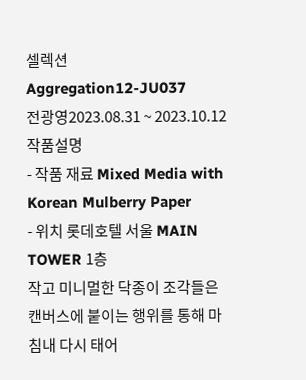셀렉션
Aggregation12-JU037
전광영2023.08.31 ~ 2023.10.12
작품설명
- 작품 재료 Mixed Media with Korean Mulberry Paper
- 위치 롯데호텔 서울 MAIN TOWER 1층
작고 미니멀한 닥종이 조각들은 캔버스에 붙이는 행위를 통해 마침내 다시 태어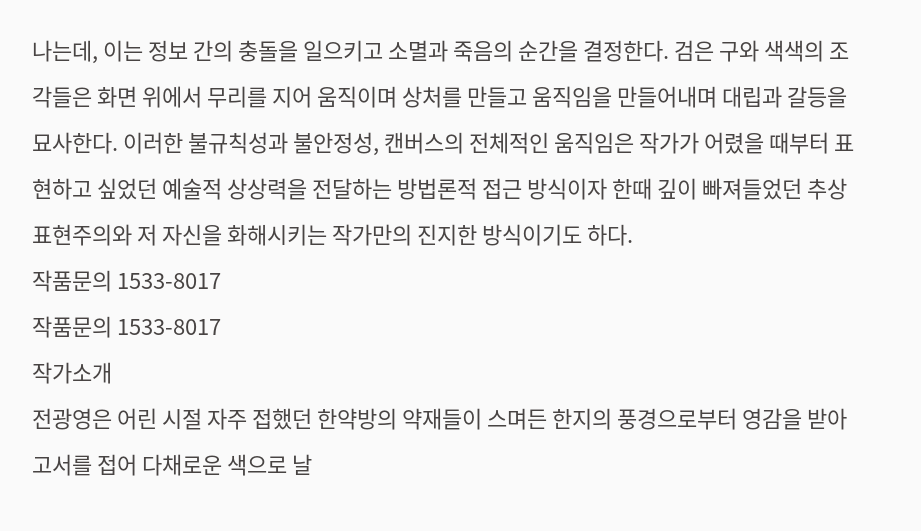나는데, 이는 정보 간의 충돌을 일으키고 소멸과 죽음의 순간을 결정한다. 검은 구와 색색의 조각들은 화면 위에서 무리를 지어 움직이며 상처를 만들고 움직임을 만들어내며 대립과 갈등을 묘사한다. 이러한 불규칙성과 불안정성, 캔버스의 전체적인 움직임은 작가가 어렸을 때부터 표현하고 싶었던 예술적 상상력을 전달하는 방법론적 접근 방식이자 한때 깊이 빠져들었던 추상표현주의와 저 자신을 화해시키는 작가만의 진지한 방식이기도 하다.
작품문의 1533-8017
작품문의 1533-8017
작가소개
전광영은 어린 시절 자주 접했던 한약방의 약재들이 스며든 한지의 풍경으로부터 영감을 받아 고서를 접어 다채로운 색으로 날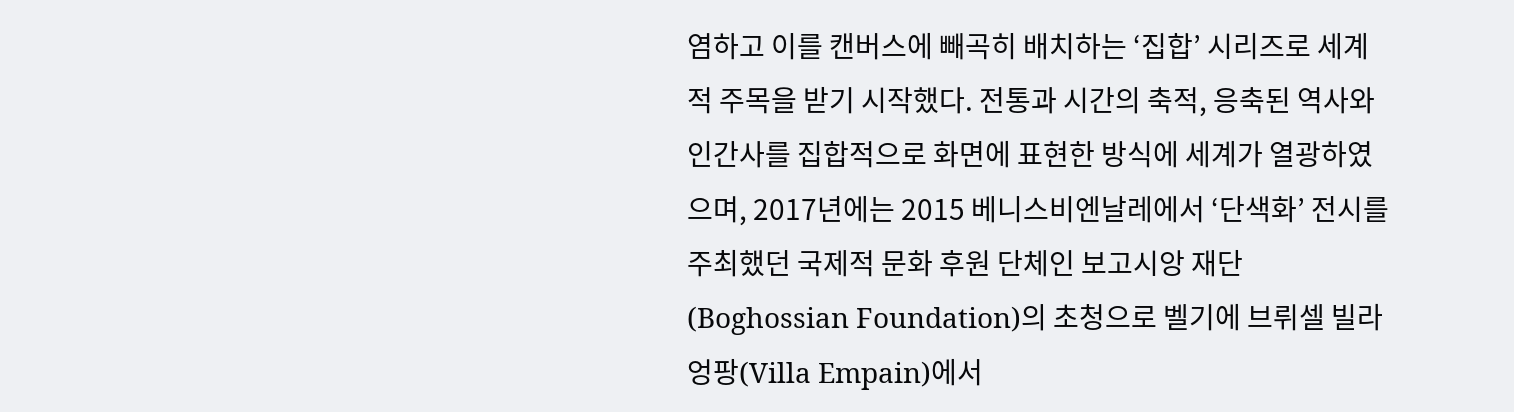염하고 이를 캔버스에 빼곡히 배치하는 ‘집합’ 시리즈로 세계적 주목을 받기 시작했다. 전통과 시간의 축적, 응축된 역사와 인간사를 집합적으로 화면에 표현한 방식에 세계가 열광하였으며, 2017년에는 2015 베니스비엔날레에서 ‘단색화’ 전시를 주최했던 국제적 문화 후원 단체인 보고시앙 재단(Boghossian Foundation)의 초청으로 벨기에 브뤼셀 빌라 엉팡(Villa Empain)에서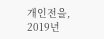개인전을, 2019년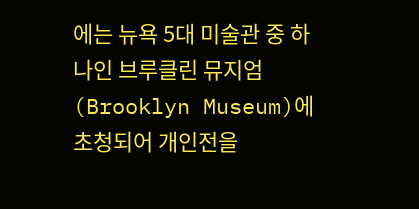에는 뉴욕 5대 미술관 중 하나인 브루클린 뮤지엄(Brooklyn Museum)에 초청되어 개인전을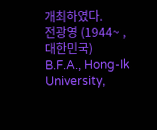개최하였다.
전광영 (1944~ , 대한민국)
B.F.A., Hong-Ik University,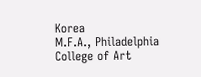Korea
M.F.A., Philadelphia College of Art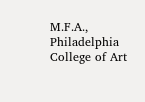M.F.A., Philadelphia College of Art